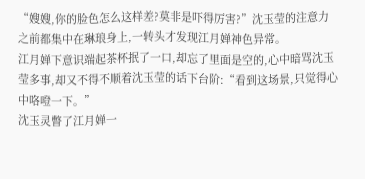“嫂嫂,你的脸色怎么这样差?莫非是吓得厉害?”沈玉莹的注意力之前都集中在琳琅身上,一转头才发现江月婵神色异常。
江月婵下意识端起茶杯抿了一口,却忘了里面是空的,心中暗骂沈玉莹多事,却又不得不顺着沈玉莹的话下台阶:“看到这场景,只觉得心中咯噔一下。”
沈玉灵瞥了江月婵一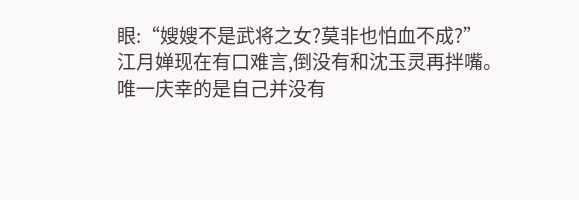眼:“嫂嫂不是武将之女?莫非也怕血不成?”
江月婵现在有口难言,倒没有和沈玉灵再拌嘴。
唯一庆幸的是自己并没有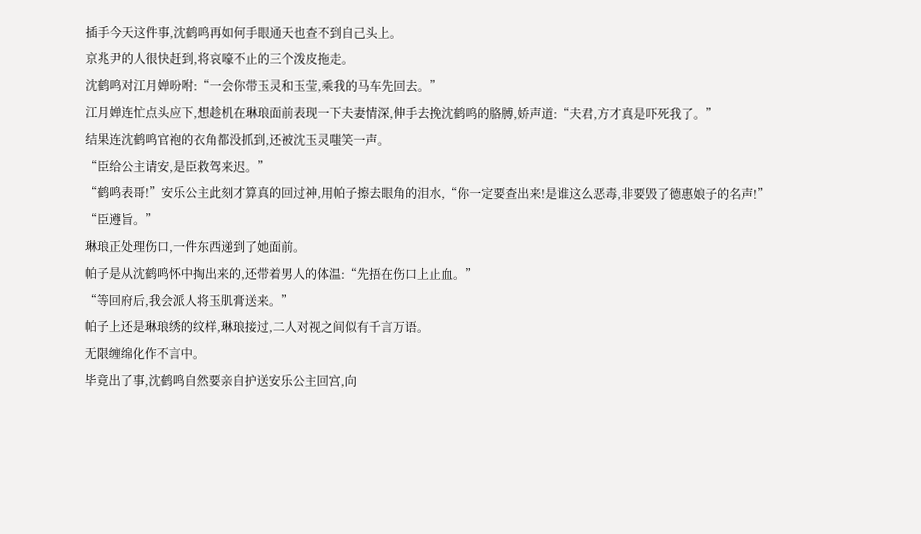插手今天这件事,沈鹤鸣再如何手眼通天也查不到自己头上。
京兆尹的人很快赶到,将哀嚎不止的三个泼皮拖走。
沈鹤鸣对江月婵吩咐:“一会你带玉灵和玉莹,乘我的马车先回去。”
江月婵连忙点头应下,想趁机在琳琅面前表现一下夫妻情深,伸手去挽沈鹤鸣的胳膊,娇声道:“夫君,方才真是吓死我了。”
结果连沈鹤鸣官袍的衣角都没抓到,还被沈玉灵嗤笑一声。
“臣给公主请安,是臣救驾来迟。”
“鹤鸣表哥!”安乐公主此刻才算真的回过神,用帕子擦去眼角的泪水,“你一定要查出来!是谁这么恶毒,非要毁了德惠娘子的名声!”
“臣遵旨。”
琳琅正处理伤口,一件东西递到了她面前。
帕子是从沈鹤鸣怀中掏出来的,还带着男人的体温:“先捂在伤口上止血。”
“等回府后,我会派人将玉肌膏送来。”
帕子上还是琳琅绣的纹样,琳琅接过,二人对视之间似有千言万语。
无限缠绵化作不言中。
毕竟出了事,沈鹤鸣自然要亲自护送安乐公主回宫,向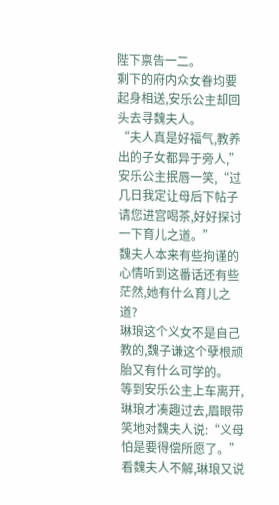陛下禀告一二。
剩下的府内众女眷均要起身相送,安乐公主却回头去寻魏夫人。
“夫人真是好福气,教养出的子女都异于旁人,”安乐公主抿唇一笑,“过几日我定让母后下帖子请您进宫喝茶,好好探讨一下育儿之道。”
魏夫人本来有些拘谨的心情听到这番话还有些茫然,她有什么育儿之道?
琳琅这个义女不是自己教的,魏子谦这个孽根顽胎又有什么可学的。
等到安乐公主上车离开,琳琅才凑趣过去,眉眼带笑地对魏夫人说:“义母怕是要得偿所愿了。”
看魏夫人不解,琳琅又说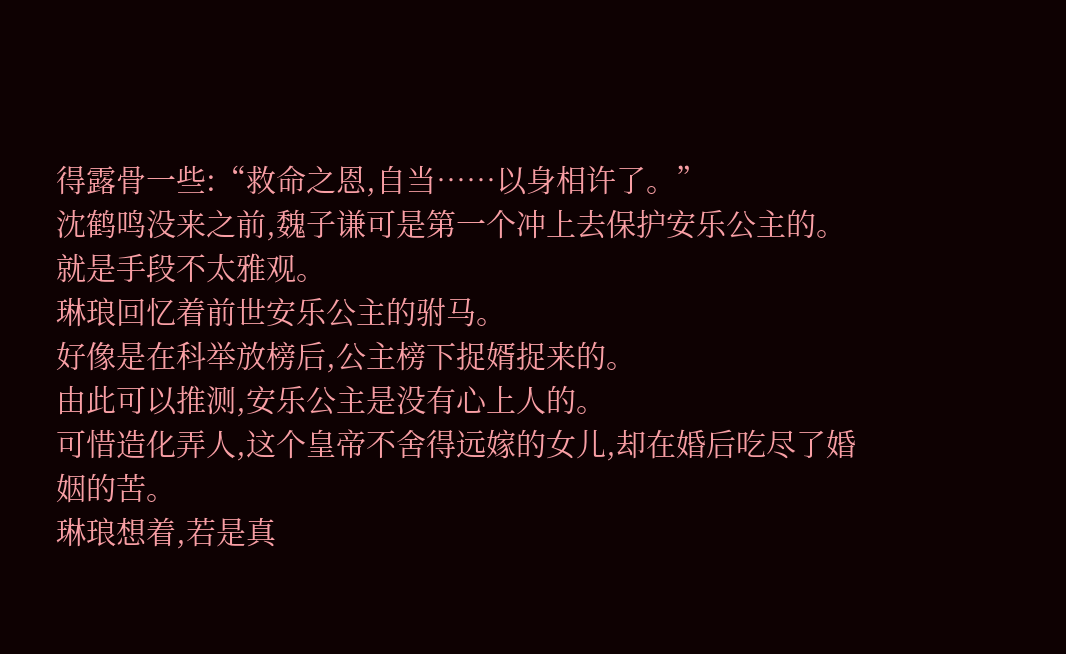得露骨一些:“救命之恩,自当……以身相许了。”
沈鹤鸣没来之前,魏子谦可是第一个冲上去保护安乐公主的。
就是手段不太雅观。
琳琅回忆着前世安乐公主的驸马。
好像是在科举放榜后,公主榜下捉婿捉来的。
由此可以推测,安乐公主是没有心上人的。
可惜造化弄人,这个皇帝不舍得远嫁的女儿,却在婚后吃尽了婚姻的苦。
琳琅想着,若是真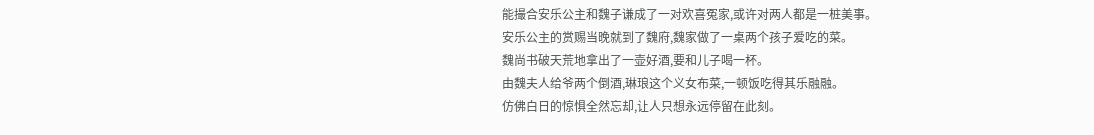能撮合安乐公主和魏子谦成了一对欢喜冤家,或许对两人都是一桩美事。
安乐公主的赏赐当晚就到了魏府,魏家做了一桌两个孩子爱吃的菜。
魏尚书破天荒地拿出了一壶好酒,要和儿子喝一杯。
由魏夫人给爷两个倒酒,琳琅这个义女布菜,一顿饭吃得其乐融融。
仿佛白日的惊惧全然忘却,让人只想永远停留在此刻。